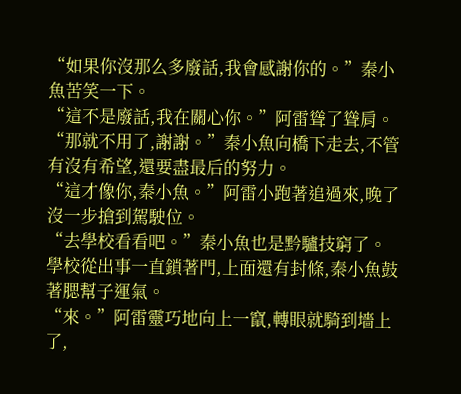“如果你沒那么多廢話,我會感謝你的。”秦小魚苦笑一下。
“這不是廢話,我在關心你。”阿雷聳了聳肩。
“那就不用了,謝謝。”秦小魚向橋下走去,不管有沒有希望,還要盡最后的努力。
“這才像你,秦小魚。”阿雷小跑著追過來,晚了沒一步搶到駕駛位。
“去學校看看吧。”秦小魚也是黔驢技窮了。
學校從出事一直鎖著門,上面還有封條,秦小魚鼓著腮幫子運氣。
“來。”阿雷靈巧地向上一竄,轉眼就騎到墻上了,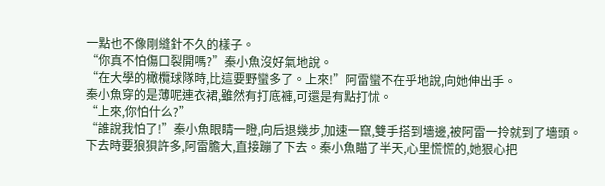一點也不像剛縫針不久的樣子。
“你真不怕傷口裂開嗎?”秦小魚沒好氣地說。
“在大學的橄欖球隊時,比這要野蠻多了。上來!”阿雷蠻不在乎地說,向她伸出手。
秦小魚穿的是薄呢連衣裙,雖然有打底褲,可還是有點打怵。
“上來,你怕什么?”
“誰說我怕了!”秦小魚眼睛一瞪,向后退幾步,加速一竄,雙手搭到墻邊,被阿雷一拎就到了墻頭。
下去時要狼狽許多,阿雷膽大,直接蹦了下去。秦小魚瞄了半天,心里慌慌的,她狠心把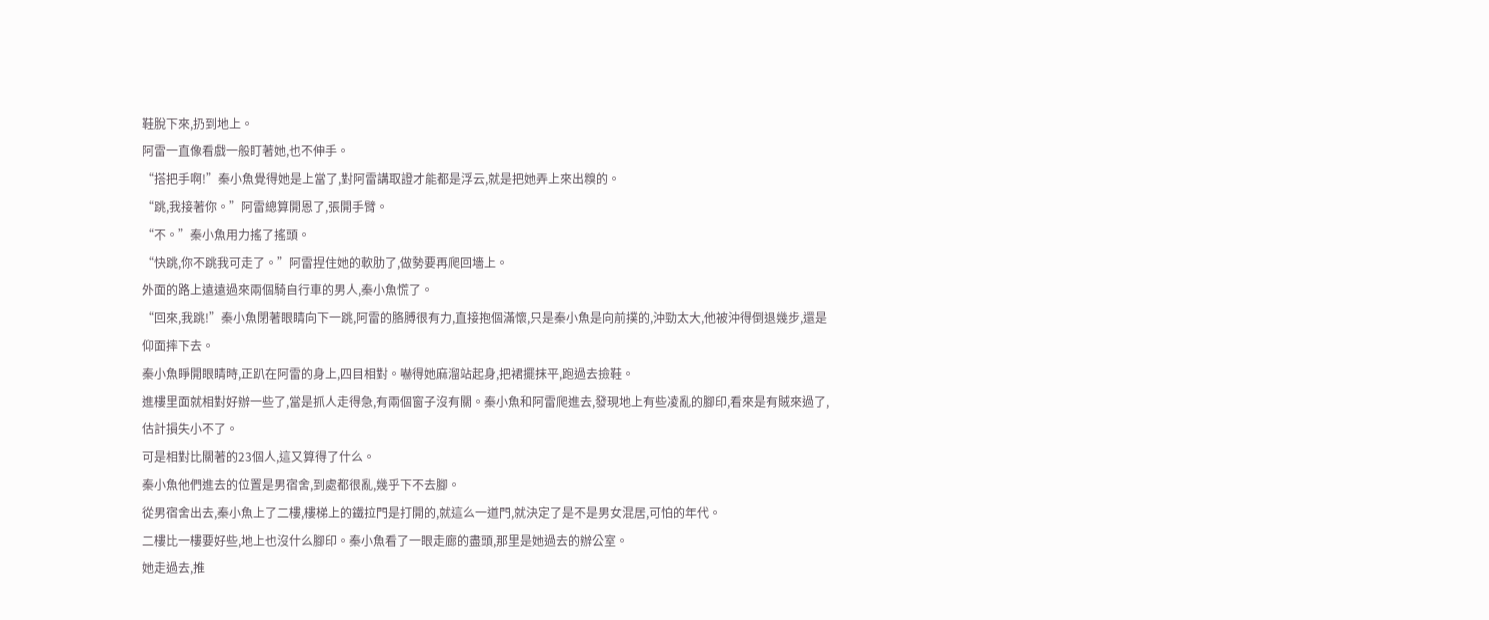鞋脫下來,扔到地上。
阿雷一直像看戲一般盯著她,也不伸手。
“搭把手啊!”秦小魚覺得她是上當了,對阿雷講取證才能都是浮云,就是把她弄上來出糗的。
“跳,我接著你。”阿雷總算開恩了,張開手臂。
“不。”秦小魚用力搖了搖頭。
“快跳,你不跳我可走了。”阿雷捏住她的軟肋了,做勢要再爬回墻上。
外面的路上遠遠過來兩個騎自行車的男人,秦小魚慌了。
“回來,我跳!”秦小魚閉著眼睛向下一跳,阿雷的胳膊很有力,直接抱個滿懷,只是秦小魚是向前撲的,沖勁太大,他被沖得倒退幾步,還是仰面摔下去。
秦小魚睜開眼睛時,正趴在阿雷的身上,四目相對。嚇得她麻溜站起身,把裙擺抹平,跑過去撿鞋。
進樓里面就相對好辦一些了,當是抓人走得急,有兩個窗子沒有關。秦小魚和阿雷爬進去,發現地上有些凌亂的腳印,看來是有賊來過了,估計損失小不了。
可是相對比關著的23個人,這又算得了什么。
秦小魚他們進去的位置是男宿舍,到處都很亂,幾乎下不去腳。
從男宿舍出去,秦小魚上了二樓,樓梯上的鐵拉門是打開的,就這么一道門,就決定了是不是男女混居,可怕的年代。
二樓比一樓要好些,地上也沒什么腳印。秦小魚看了一眼走廊的盡頭,那里是她過去的辦公室。
她走過去,推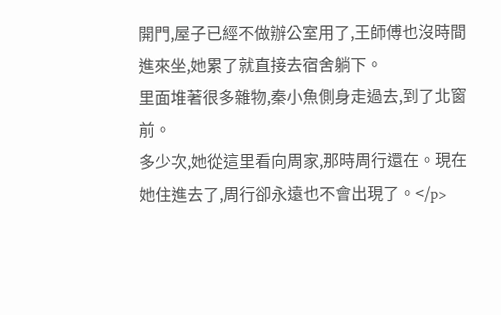開門,屋子已經不做辦公室用了,王師傅也沒時間進來坐,她累了就直接去宿舍躺下。
里面堆著很多雜物,秦小魚側身走過去,到了北窗前。
多少次,她從這里看向周家,那時周行還在。現在她住進去了,周行卻永遠也不會出現了。</p>